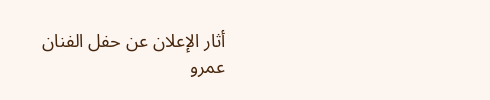أثار الإعلان عن حفل الفنان عمرو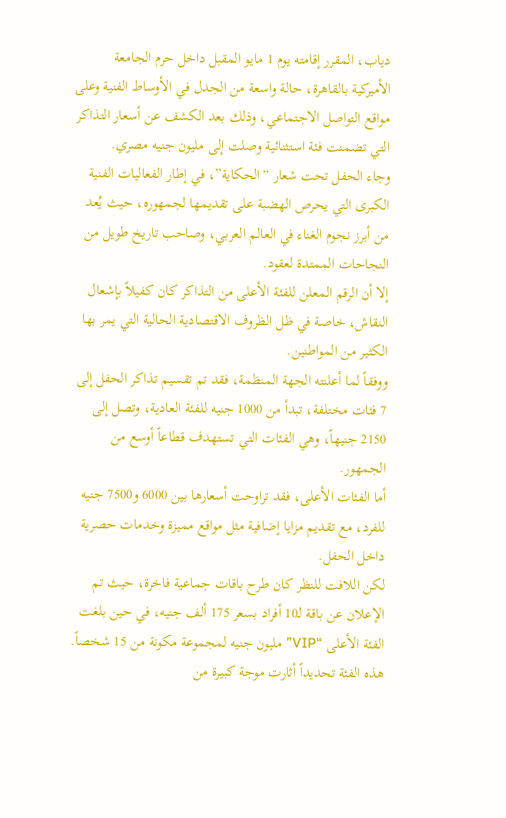دياب، المقرر إقامته يوم 1 مايو المقبل داخل حرم الجامعة الأميركية بالقاهرة، حالة واسعة من الجدل في الأوساط الفنية وعلى مواقع التواصل الاجتماعي، وذلك بعد الكشف عن أسعار التذاكر التي تضمنت فئة استثنائية وصلت إلى مليون جنيه مصري.
وجاء الحفل تحت شعار “الحكاية”، في إطار الفعاليات الفنية الكبرى التي يحرص الهضبة على تقديمها لجمهوره، حيث يُعد من أبرز نجوم الغناء في العالم العربي، وصاحب تاريخ طويل من النجاحات الممتدة لعقود.
إلا أن الرقم المعلن للفئة الأعلى من التذاكر كان كفيلاً بإشعال النقاش، خاصة في ظل الظروف الاقتصادية الحالية التي يمر بها الكثير من المواطنين.
ووفقاً لما أعلنته الجهة المنظمة، فقد تم تقسيم تذاكر الحفل إلى 7 فئات مختلفة، تبدأ من 1000 جنيه للفئة العادية، وتصل إلى 2150 جنيهاً، وهي الفئات التي تستهدف قطاعاً أوسع من الجمهور.
أما الفئات الأعلى، فقد تراوحت أسعارها بين 6000 و7500 جنيه للفرد، مع تقديم مزايا إضافية مثل مواقع مميزة وخدمات حصرية داخل الحفل.
لكن اللافت للنظر كان طرح باقات جماعية فاخرة، حيث تم الإعلان عن باقة لـ10 أفراد بسعر 175 ألف جنيه، في حين بلغت الفئة الأعلى “VIP” مليون جنيه لمجموعة مكونة من 15 شخصاً.
هذه الفئة تحديداً أثارت موجة كبيرة من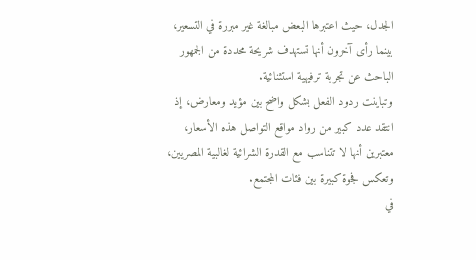الجدل، حيث اعتبرها البعض مبالغة غير مبررة في التسعير، بينما رأى آخرون أنها تستهدف شريحة محددة من الجمهور الباحث عن تجربة ترفيهية استثنائية.
وتباينت ردود الفعل بشكل واضح بين مؤيد ومعارض، إذ انتقد عدد كبير من رواد مواقع التواصل هذه الأسعار، معتبرين أنها لا تتناسب مع القدرة الشرائية لغالبية المصريين، وتعكس فجوة كبيرة بين فئات المجتمع.
في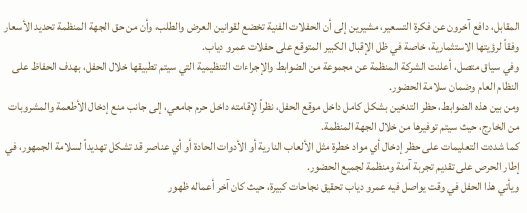المقابل، دافع آخرون عن فكرة التسعير، مشيرين إلى أن الحفلات الفنية تخضع لقوانين العرض والطلب، وأن من حق الجهة المنظمة تحديد الأسعار وفقاً لرؤيتها الاستثمارية، خاصة في ظل الإقبال الكبير المتوقع على حفلات عمرو دياب.
وفي سياق متصل، أعلنت الشركة المنظمة عن مجموعة من الضوابط والإجراءات التنظيمية التي سيتم تطبيقها خلال الحفل، بهدف الحفاظ على النظام العام وضمان سلامة الحضور.
ومن بين هذه الضوابط، حظر التدخين بشكل كامل داخل موقع الحفل، نظراً لإقامته داخل حرم جامعي، إلى جانب منع إدخال الأطعمة والمشروبات من الخارج، حيث سيتم توفيرها من خلال الجهة المنظمة.
كما شددت التعليمات على حظر إدخال أي مواد خطرة مثل الألعاب النارية أو الأدوات الحادة أو أي عناصر قد تشكل تهديداً لسلامة الجمهور، في إطار الحرص على تقديم تجربة آمنة ومنظمة لجميع الحضور.
ويأتي هذا الحفل في وقت يواصل فيه عمرو دياب تحقيق نجاحات كبيرة، حيث كان آخر أعماله ظهور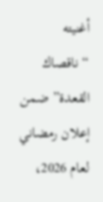أغنيته “ناقصاك القعدة” ضمن إعلان رمضاني لعام 2026،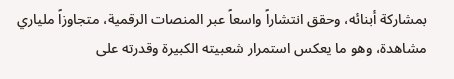بمشاركة أبنائه، وحقق انتشاراً واسعاً عبر المنصات الرقمية، متجاوزاً ملياري مشاهدة، وهو ما يعكس استمرار شعبيته الكبيرة وقدرته على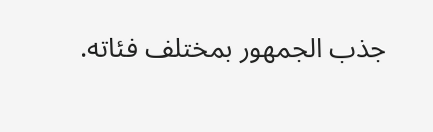جذب الجمهور بمختلف فئاته.